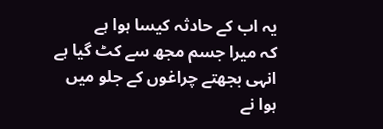یہ اب کے حادثہ کیسا ہوا ہے
کہ میرا جسم مجھ سے کٹ گیا ہے
انہی بجھتے چراغوں کے جلو میں
ہوا نے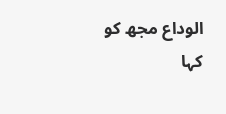الوداع مجھ کو کہا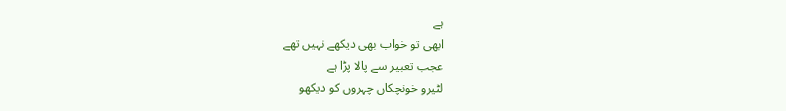ہے
ابھی تو خواب بھی دیکھے نہیں تھے
عجب تعبیر سے پالا پڑا ہے
لٹیرو خونچکاں چہروں کو دیکھو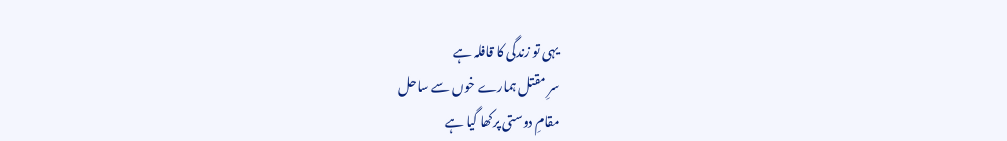یہی تو زندگی کا قافلہ ہے
سرِ مقتل ہمارے خوں سے ساحل
مقامِ دوستی پرکھا گیا ہے